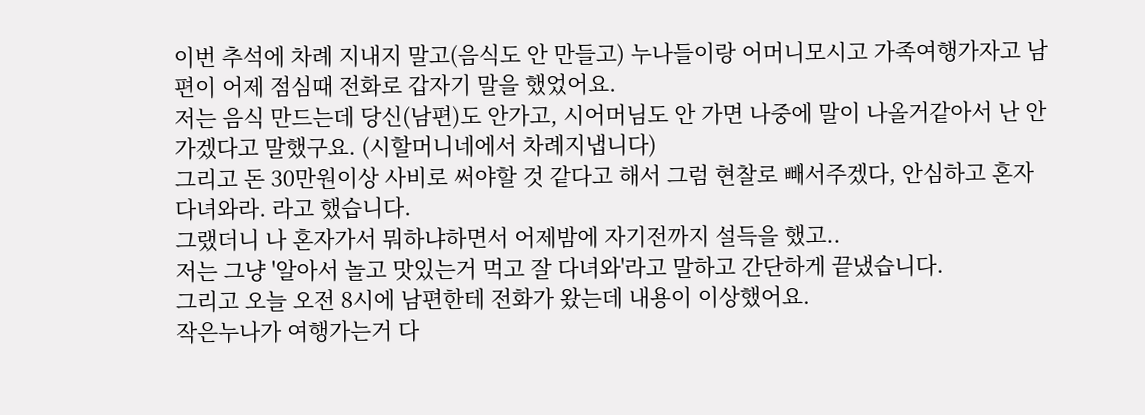이번 추석에 차례 지내지 말고(음식도 안 만들고) 누나들이랑 어머니모시고 가족여행가자고 남편이 어제 점심때 전화로 갑자기 말을 했었어요.
저는 음식 만드는데 당신(남편)도 안가고, 시어머님도 안 가면 나중에 말이 나올거같아서 난 안 가겠다고 말했구요. (시할머니네에서 차례지냅니다)
그리고 돈 30만원이상 사비로 써야할 것 같다고 해서 그럼 현찰로 빼서주겠다, 안심하고 혼자 다녀와라. 라고 했습니다.
그랬더니 나 혼자가서 뭐하냐하면서 어제밤에 자기전까지 설득을 했고..
저는 그냥 '알아서 놀고 맛있는거 먹고 잘 다녀와'라고 말하고 간단하게 끝냈습니다.
그리고 오늘 오전 8시에 남편한테 전화가 왔는데 내용이 이상했어요.
작은누나가 여행가는거 다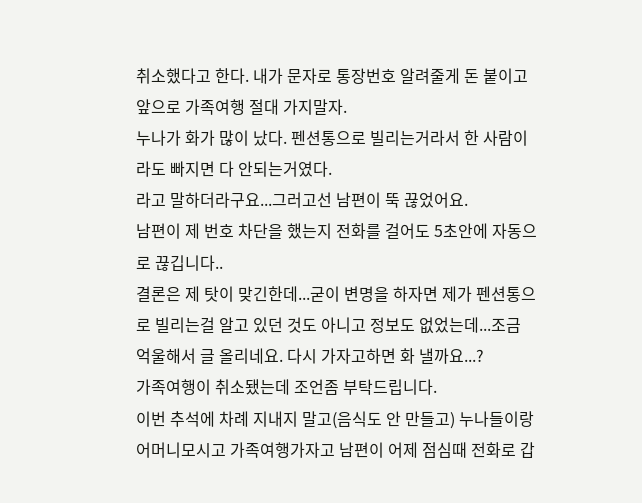취소했다고 한다. 내가 문자로 통장번호 알려줄게 돈 붙이고 앞으로 가족여행 절대 가지말자.
누나가 화가 많이 났다. 펜션통으로 빌리는거라서 한 사람이라도 빠지면 다 안되는거였다.
라고 말하더라구요...그러고선 남편이 뚝 끊었어요.
남편이 제 번호 차단을 했는지 전화를 걸어도 5초안에 자동으로 끊깁니다..
결론은 제 탓이 맞긴한데...굳이 변명을 하자면 제가 펜션통으로 빌리는걸 알고 있던 것도 아니고 정보도 없었는데...조금 억울해서 글 올리네요. 다시 가자고하면 화 낼까요...?
가족여행이 취소됐는데 조언좀 부탁드립니다.
이번 추석에 차례 지내지 말고(음식도 안 만들고) 누나들이랑 어머니모시고 가족여행가자고 남편이 어제 점심때 전화로 갑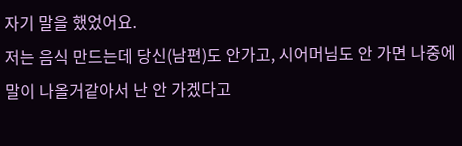자기 말을 했었어요.
저는 음식 만드는데 당신(남편)도 안가고, 시어머님도 안 가면 나중에 말이 나올거같아서 난 안 가겠다고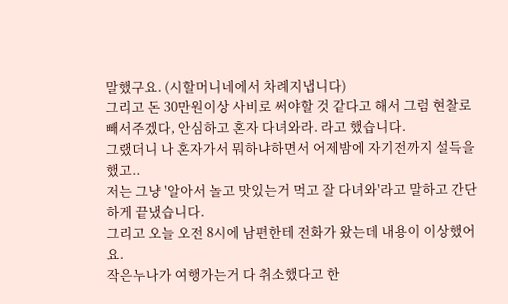말했구요. (시할머니네에서 차례지냅니다)
그리고 돈 30만원이상 사비로 써야할 것 같다고 해서 그럼 현찰로 빼서주겠다, 안심하고 혼자 다녀와라. 라고 했습니다.
그랬더니 나 혼자가서 뭐하냐하면서 어제밤에 자기전까지 설득을 했고..
저는 그냥 '알아서 놀고 맛있는거 먹고 잘 다녀와'라고 말하고 간단하게 끝냈습니다.
그리고 오늘 오전 8시에 남편한테 전화가 왔는데 내용이 이상했어요.
작은누나가 여행가는거 다 취소했다고 한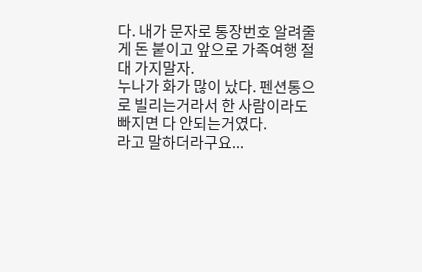다. 내가 문자로 통장번호 알려줄게 돈 붙이고 앞으로 가족여행 절대 가지말자.
누나가 화가 많이 났다. 펜션통으로 빌리는거라서 한 사람이라도 빠지면 다 안되는거였다.
라고 말하더라구요...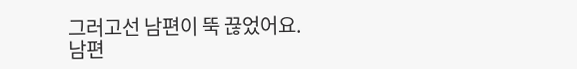그러고선 남편이 뚝 끊었어요.
남편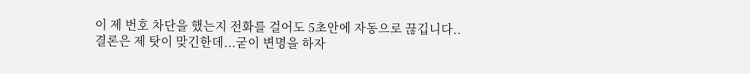이 제 번호 차단을 했는지 전화를 걸어도 5초안에 자동으로 끊깁니다..
결론은 제 탓이 맞긴한데...굳이 변명을 하자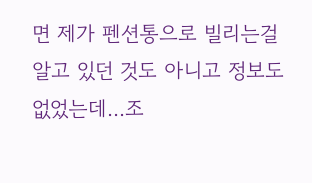면 제가 펜션통으로 빌리는걸 알고 있던 것도 아니고 정보도 없었는데...조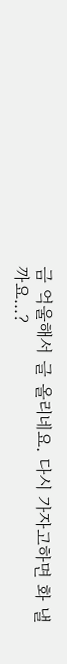금 억울해서 글 올리네요. 다시 가자고하면 화 낼까요...?